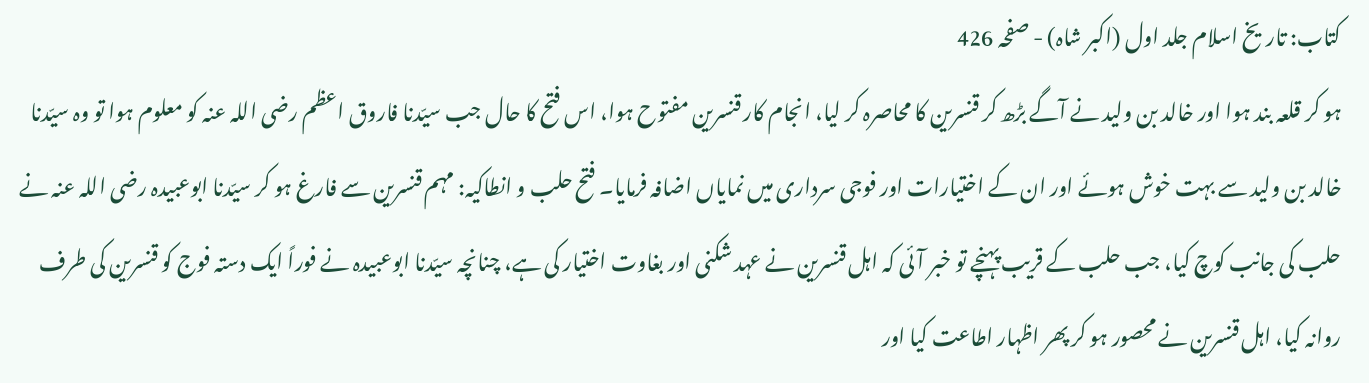کتاب: تاریخ اسلام جلد اول (اکبر شاہ) - صفحہ 426
ہو کر قلعہ بند ہوا اور خالد بن ولید نے آگے بڑھ کر قنسرین کا محاصرہ کر لیا، انجام کار قنسرین مفتوح ہوا، اس فتح کا حال جب سیّدنا فاروق اعظم رضی اللہ عنہ کو معلوم ہوا تو وہ سیّدنا خالد بن ولید سے بہت خوش ہوئے اور ان کے اختیارات اور فوجی سرداری میں نمایاں اضافہ فرمایا۔ فتح حلب و انطاکیہ: مہم قنسرین سے فارغ ہو کر سیّدنا ابوعبیدہ رضی اللہ عنہ نے حلب کی جانب کوچ کیا، جب حلب کے قریب پہنچے تو خبر آئی کہ اہل قنسرین نے عہد شکنی اور بغاوت اختیار کی ہے، چنانچہ سیّدنا ابوعبیدہ نے فوراً ایک دستہ فوج کو قنسرین کی طرف روانہ کیا، اہل قنسرین نے محصور ہو کر پھر اظہار اطاعت کیا اور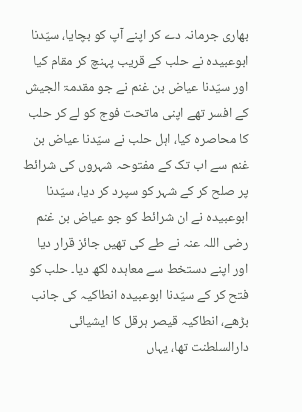بھاری جرمانہ دے کر اپنے آپ کو بچایا، سیّدنا ابوعبیدہ نے حلب کے قریب پہنچ کر مقام کیا اور سیّدنا عیاض بن غنم نے جو مقدمۃ الجیش کے افسر تھے اپنی ماتحت فوج کو لے کر حلب کا محاصرہ کیا، اہل حلب نے سیّدنا عیاض بن غنم سے اب تک کے مفتوحہ شہروں کی شرائط پر صلح کر کے شہر کو سپرد کر دیا، سیّدنا ابوعبیدہ نے ان شرائط کو جو عیاض بن غنم رضی اللہ عنہ نے طے کی تھیں جائز قرار دیا اور اپنے دستخط سے معاہدہ لکھ دیا۔ حلب کو فتح کر کے سیّدنا ابوعبیدہ انطاکیہ کی جانب بڑھے، انطاکیہ قیصر ہرقل کا ایشیائی دارالسلطنت تھا، یہاں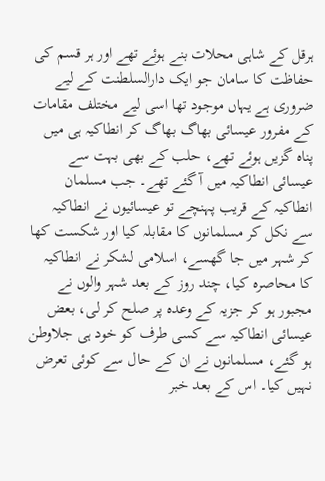ہرقل کے شاہی محلات بنے ہوئے تھے اور ہر قسم کی حفاظت کا سامان جو ایک دارالسلطنت کے لیے ضروری ہے یہاں موجود تھا اسی لیے مختلف مقامات کے مفرور عیسائی بھاگ بھاگ کر انطاکیہ ہی میں پناہ گزیں ہوئے تھے، حلب کے بھی بہت سے عیسائی انطاکیہ میں آ گئے تھے۔ جب مسلمان انطاکیہ کے قریب پہنچے تو عیسائیوں نے انطاکیہ سے نکل کر مسلمانوں کا مقابلہ کیا اور شکست کھا کر شہر میں جا گھسے، اسلامی لشکر نے انطاکیہ کا محاصرہ کیا، چند روز کے بعد شہر والوں نے مجبور ہو کر جزیہ کے وعدہ پر صلح کر لی، بعض عیسائی انطاکیہ سے کسی طرف کو خود ہی جلاوطن ہو گئے، مسلمانوں نے ان کے حال سے کوئی تعرض نہیں کیا۔ اس کے بعد خبر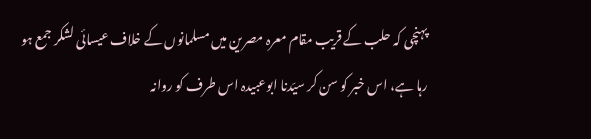پہنچی کہ حلب کے قریب مقام معرہ مصرین میں مسلمانوں کے خلاف عیسائی لشکر جمع ہو رہا ہے، اس خبر کو سن کر سیّدنا ابوعبیدہ اس طرف کو روانہ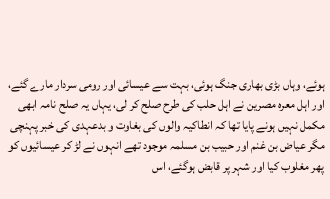ہوئے، وہاں بڑی بھاری جنگ ہوئی، بہت سے عیسائی اور رومی سردار مارے گئے، اور اہل معرہ مصرین نے اہل حلب کی طرح صلح کر لی، یہاں یہ صلح نامہ ابھی مکمل نہیں ہونے پایا تھا کہ انطاکیہ والوں کی بغاوت و بدعہدی کی خبر پہنچی مگر عیاض بن غنم اور حبیب بن مسلمہ موجود تھے انہوں نے لڑ کر عیسائیوں کو پھر مغلوب کیا اور شہر پر قابض ہوگئے، اس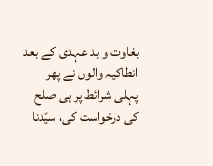بغاوت و بد عہدی کے بعد انطاکیہ والوں نے پھر پہلی شرائط پر ہی صلح کی درخواست کی، سیّدنا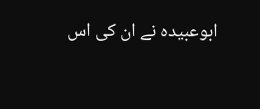ابوعبیدہ نے ان کی اس